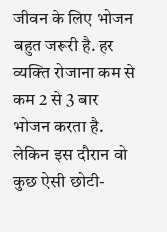जीवन के लिए भोजन बहुत जरूरी है. हर व्यक्ति रोजाना कम से कम 2 से 3 बार भोजन करता है. लेकिन इस दौरान वो कुछ ऐसी छोटी-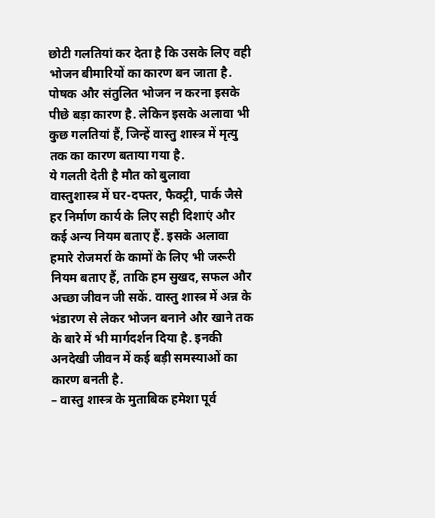छोटी गलतियां कर देता है कि उसके लिए वही भोजन बीमारियों का कारण बन जाता है. पोषक और संतुलित भोजन न करना इसके पीछे बड़ा कारण है. लेकिन इसके अलावा भी कुछ गलतियां हैं, जिन्हें वास्तु शास्त्र में मृत्यु तक का कारण बताया गया है.
ये गलती देती है मौत को बुलावा
वास्तुशास्त्र में घर-दफ्तर, फैक्ट्री, पार्क जैसे हर निर्माण कार्य के लिए सही दिशाएं और कई अन्य नियम बताए हैं. इसके अलावा हमारे रोजमर्रा के कामों के लिए भी जरूरी नियम बताए हैं, ताकि हम सुखद, सफल और अच्छा जीवन जी सकें. वास्तु शास्त्र में अन्न के भंडारण से लेकर भोजन बनाने और खाने तक के बारे में भी मार्गदर्शन दिया है. इनकी अनदेखी जीवन में कई बड़ी समस्याओं का कारण बनती है.
– वास्तु शास्त्र के मुताबिक हमेशा पूर्व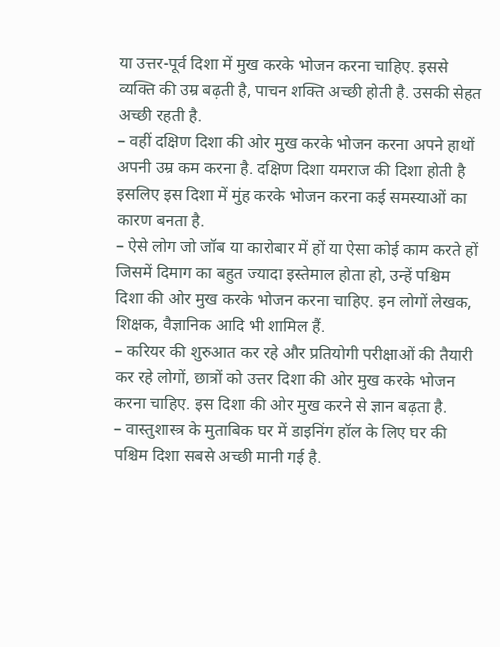या उत्तर-पूर्व दिशा में मुख करके भोजन करना चाहिए. इससे व्यक्ति की उम्र बढ़ती है, पाचन शक्ति अच्छी होती है. उसकी सेहत अच्छी रहती है.
– वहीं दक्षिण दिशा की ओर मुख करके भोजन करना अपने हाथों अपनी उम्र कम करना है. दक्षिण दिशा यमराज की दिशा होती है इसलिए इस दिशा में मुंह करके भोजन करना कई समस्याओं का कारण बनता है.
– ऐसे लोग जो जॉब या कारोबार में हों या ऐसा कोई काम करते हों जिसमें दिमाग का बहुत ज्यादा इस्तेमाल होता हो, उन्हें पश्चिम दिशा की ओर मुख करके भोजन करना चाहिए. इन लोगों लेखक, शिक्षक, वैज्ञानिक आदि भी शामिल हैं.
– करियर की शुरुआत कर रहे और प्रतियोगी परीक्षाओं की तैयारी कर रहे लोगों, छात्रों को उत्तर दिशा की ओर मुख करके भोजन करना चाहिए. इस दिशा की ओर मुख करने से ज्ञान बढ़ता है.
– वास्तुशास्त्र के मुताबिक घर में डाइनिंग हॉल के लिए घर की पश्चिम दिशा सबसे अच्छी मानी गई है.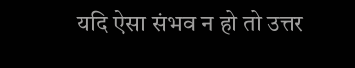यदि ऐसा संभव न हो तो उत्तर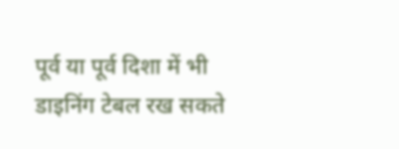पूर्व या पूर्व दिशा में भी डाइनिंग टेबल रख सकते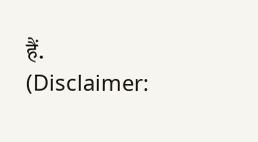हैं.
(Disclaimer: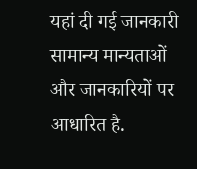यहां दी गई जानकारी सामान्य मान्यताओं और जानकारियों पर आधारित है.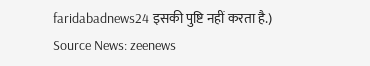faridabadnews24 इसकी पुष्टि नहीं करता है.)
Source News: zeenews